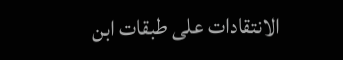الانتقادات على طبقات ابن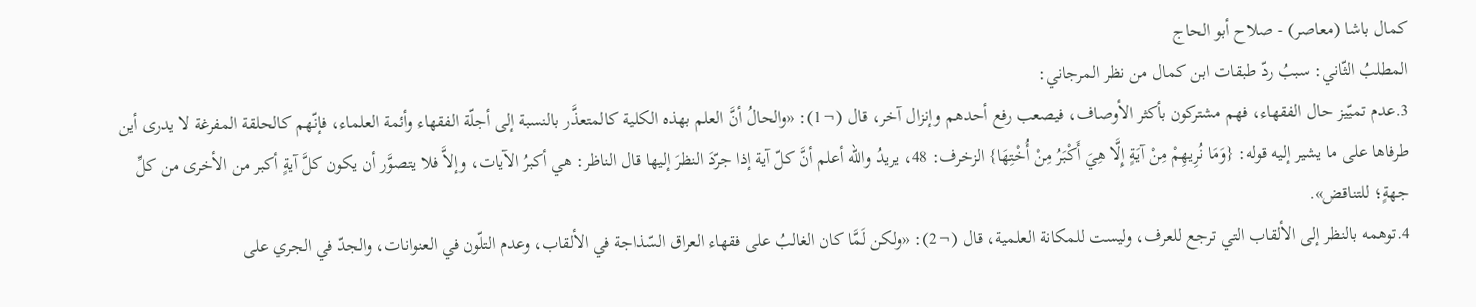كمال باشا (معاصر) - صلاح أبو الحاج
المطلبُ الثّاني: سببُ ردّ طبقات ابن كمال من نظر المرجاني:
3.عدم تميّيز حال الفقهاء، فهم مشتركون بأكثر الأوصاف، فيصعب رفع أحدهم وإنزال آخر، قال (¬1): «والحالُ أنَّ العلم بهذه الكلية كالمتعذَّر بالنسبة إلى أجلّة الفقهاء وأئمة العلماء، فإنّهم كالحلقة المفرغة لا يدرى أين طرفاها على ما يشير إليه قوله: {وَمَا نُرِيهِمْ مِنْ آيَةٍ إِلَّا هِيَ أَكْبَرُ مِنْ أُخْتِهَا} الزخرف: 48، يريدُ والله أعلم أنَّ كلّ آية إذا جرّدَ النظرَ إليها قال الناظر: هي أكبرُ الآيات، وإلاَّ فلا يتصوَّر أن يكون كلَّ آيةٍ أكبر من الأخرى من كلِّ جهةٍ؛ للتناقض».
4.توهمه بالنظر إلى الألقاب التي ترجع للعرف، وليست للمكانة العلمية، قال (¬2): «ولكن لَمَّا كان الغالبُ على فقهاء العراق السّذاجة في الألقاب، وعدم التلّون في العنوانات، والجدّ في الجري على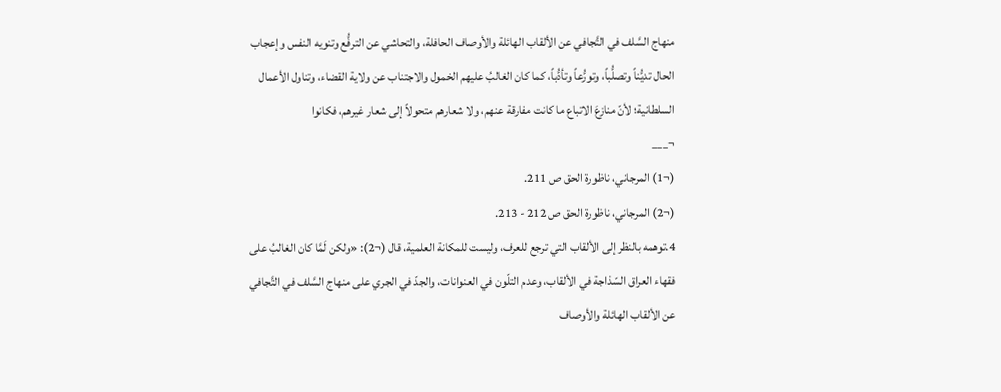منهاج السَّلف في التَّجافي عن الألقاب الهائلة والأوصاف الحافلة، والتحاشي عن الترفُّع وتنويه النفس وإعجاب الحال تديُّناً وتصلُّباً، وتورُّعاً وتأدُّباً، كما كان الغالبُ عليهم الخمول والاجتناب عن ولاية القضاء، وتناول الأعمال السلطانية؛ لأنّ منازعَ الاتباع ما كانت مفارقة عنهم، ولا شعارهم متحولاً إلى شعار غيرهم، فكانوا
¬___
(¬1) المرجاني، ناظورة الحق ص 211.
(¬2) المرجاني، ناظورة الحق ص 212 - 213.
4.توهمه بالنظر إلى الألقاب التي ترجع للعرف، وليست للمكانة العلمية، قال (¬2): «ولكن لَمَّا كان الغالبُ على فقهاء العراق السّذاجة في الألقاب، وعدم التلّون في العنوانات، والجدّ في الجري على منهاج السَّلف في التَّجافي عن الألقاب الهائلة والأوصاف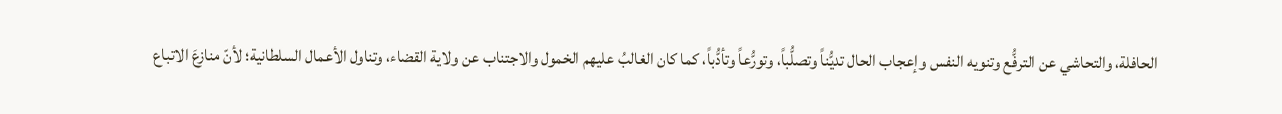الحافلة، والتحاشي عن الترفُّع وتنويه النفس وإعجاب الحال تديُّناً وتصلُّباً، وتورُّعاً وتأدُّباً، كما كان الغالبُ عليهم الخمول والاجتناب عن ولاية القضاء، وتناول الأعمال السلطانية؛ لأنّ منازعَ الاتباع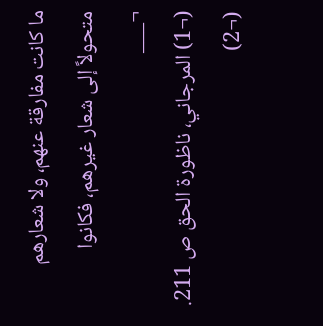ما كانت مفارقة عنهم، ولا شعارهم متحولاً إلى شعار غيرهم، فكانوا
¬___
(¬1) المرجاني، ناظورة الحق ص 211.
(¬2)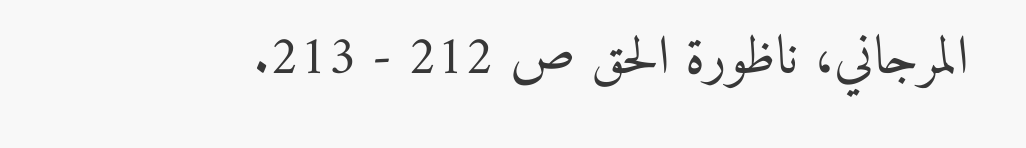المرجاني، ناظورة الحق ص 212 - 213.